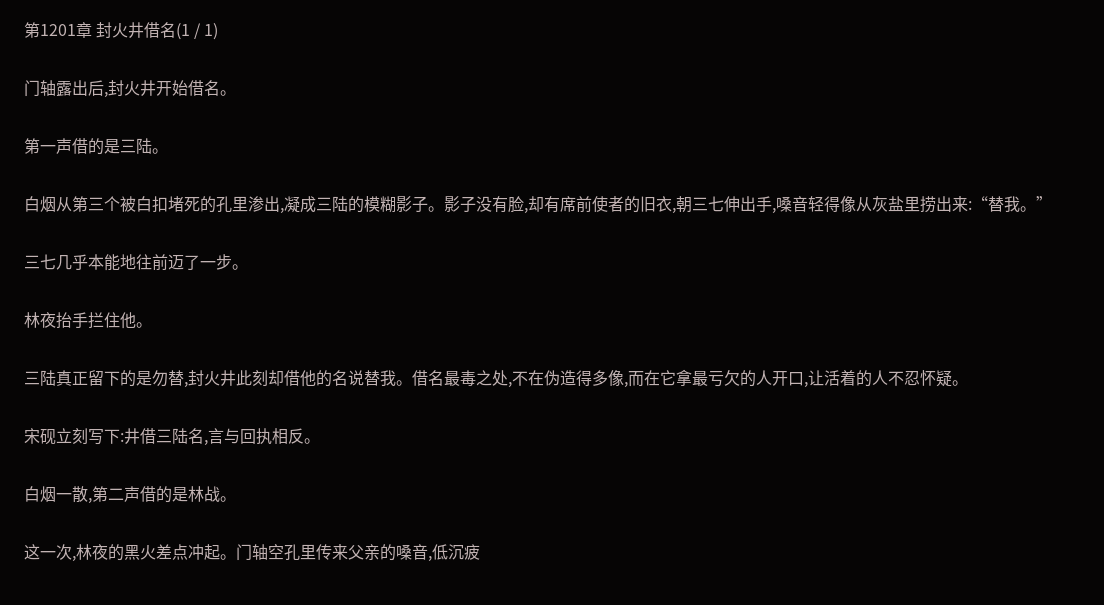第1201章 封火井借名(1 / 1)

门轴露出后,封火井开始借名。

第一声借的是三陆。

白烟从第三个被白扣堵死的孔里渗出,凝成三陆的模糊影子。影子没有脸,却有席前使者的旧衣,朝三七伸出手,嗓音轻得像从灰盐里捞出来:“替我。”

三七几乎本能地往前迈了一步。

林夜抬手拦住他。

三陆真正留下的是勿替,封火井此刻却借他的名说替我。借名最毒之处,不在伪造得多像,而在它拿最亏欠的人开口,让活着的人不忍怀疑。

宋砚立刻写下:井借三陆名,言与回执相反。

白烟一散,第二声借的是林战。

这一次,林夜的黑火差点冲起。门轴空孔里传来父亲的嗓音,低沉疲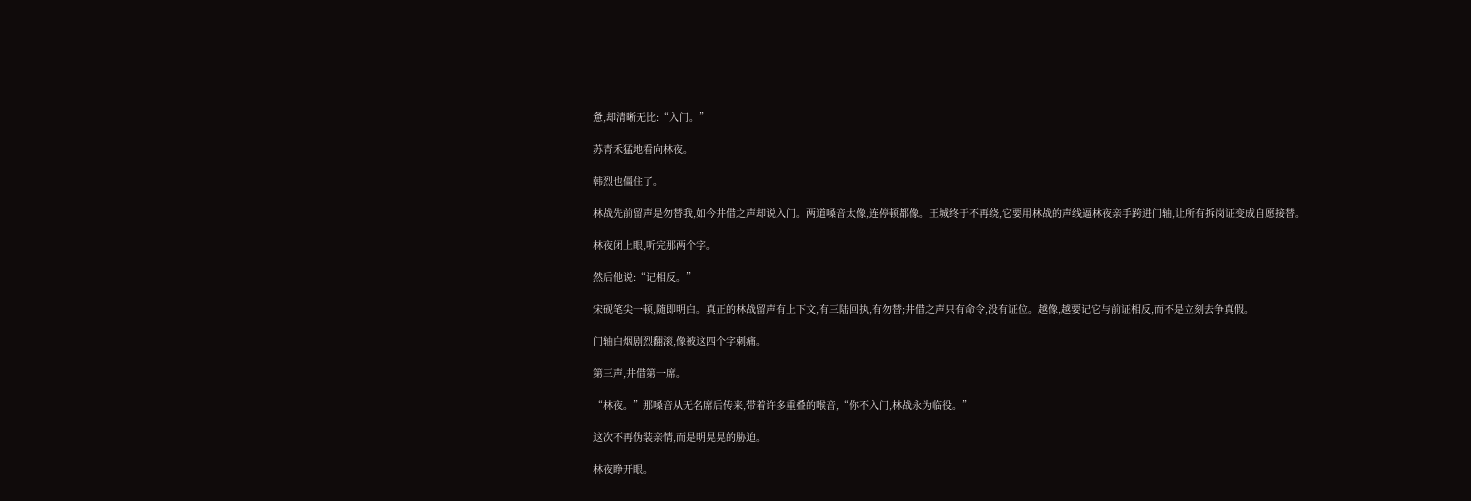惫,却清晰无比:“入门。”

苏青禾猛地看向林夜。

韩烈也僵住了。

林战先前留声是勿替我,如今井借之声却说入门。两道嗓音太像,连停顿都像。王城终于不再绕,它要用林战的声线逼林夜亲手跨进门轴,让所有拆岗证变成自愿接替。

林夜闭上眼,听完那两个字。

然后他说:“记相反。”

宋砚笔尖一顿,随即明白。真正的林战留声有上下文,有三陆回执,有勿替;井借之声只有命令,没有证位。越像,越要记它与前证相反,而不是立刻去争真假。

门轴白烟剧烈翻滚,像被这四个字刺痛。

第三声,井借第一席。

“林夜。”那嗓音从无名席后传来,带着许多重叠的喉音,“你不入门,林战永为临役。”

这次不再伪装亲情,而是明晃晃的胁迫。

林夜睁开眼。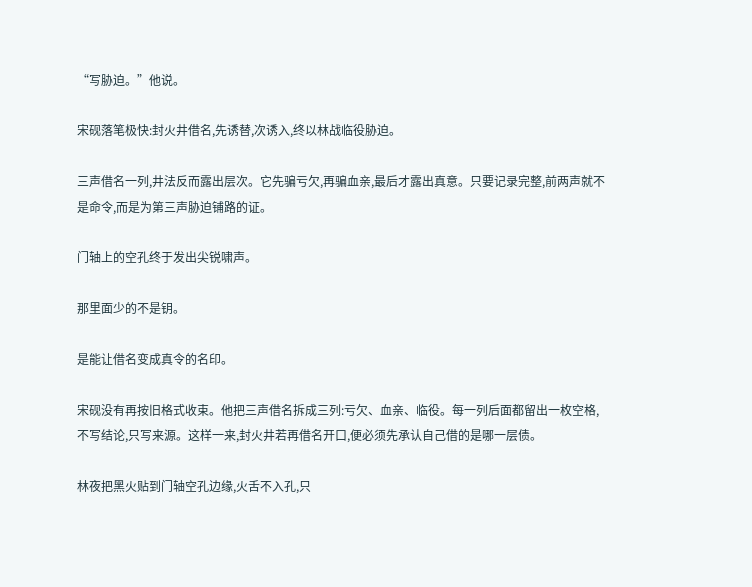“写胁迫。”他说。

宋砚落笔极快:封火井借名,先诱替,次诱入,终以林战临役胁迫。

三声借名一列,井法反而露出层次。它先骗亏欠,再骗血亲,最后才露出真意。只要记录完整,前两声就不是命令,而是为第三声胁迫铺路的证。

门轴上的空孔终于发出尖锐啸声。

那里面少的不是钥。

是能让借名变成真令的名印。

宋砚没有再按旧格式收束。他把三声借名拆成三列:亏欠、血亲、临役。每一列后面都留出一枚空格,不写结论,只写来源。这样一来,封火井若再借名开口,便必须先承认自己借的是哪一层债。

林夜把黑火贴到门轴空孔边缘,火舌不入孔,只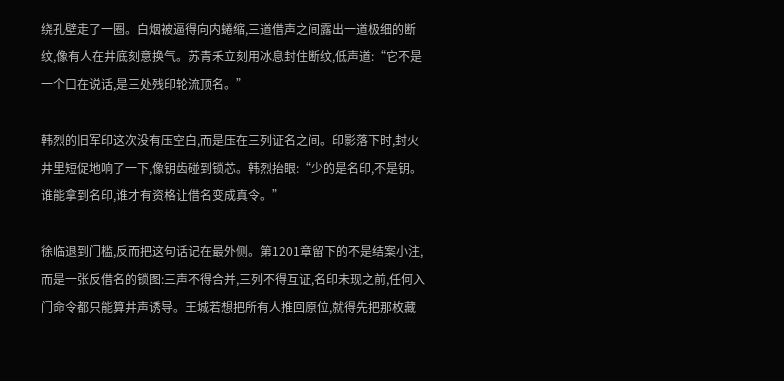绕孔壁走了一圈。白烟被逼得向内蜷缩,三道借声之间露出一道极细的断纹,像有人在井底刻意换气。苏青禾立刻用冰息封住断纹,低声道:“它不是一个口在说话,是三处残印轮流顶名。”

韩烈的旧军印这次没有压空白,而是压在三列证名之间。印影落下时,封火井里短促地响了一下,像钥齿碰到锁芯。韩烈抬眼:“少的是名印,不是钥。谁能拿到名印,谁才有资格让借名变成真令。”

徐临退到门槛,反而把这句话记在最外侧。第1201章留下的不是结案小注,而是一张反借名的锁图:三声不得合并,三列不得互证,名印未现之前,任何入门命令都只能算井声诱导。王城若想把所有人推回原位,就得先把那枚藏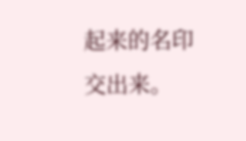起来的名印交出来。